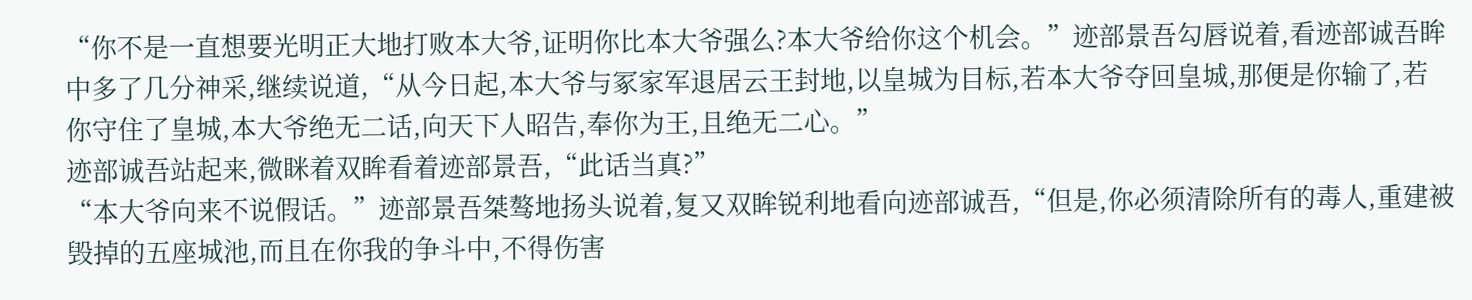“你不是一直想要光明正大地打败本大爷,证明你比本大爷强么?本大爷给你这个机会。”迹部景吾勾唇说着,看迹部诚吾眸中多了几分神采,继续说道,“从今日起,本大爷与冢家军退居云王封地,以皇城为目标,若本大爷夺回皇城,那便是你输了,若你守住了皇城,本大爷绝无二话,向天下人昭告,奉你为王,且绝无二心。”
迹部诚吾站起来,微眯着双眸看着迹部景吾,“此话当真?”
“本大爷向来不说假话。”迹部景吾桀骜地扬头说着,复又双眸锐利地看向迹部诚吾,“但是,你必须清除所有的毒人,重建被毁掉的五座城池,而且在你我的争斗中,不得伤害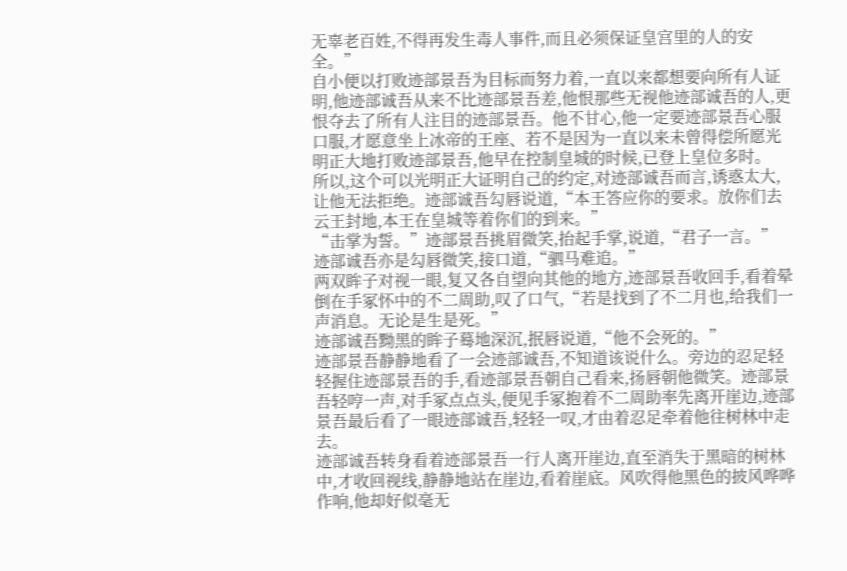无辜老百姓,不得再发生毒人事件,而且必须保证皇宫里的人的安全。”
自小便以打败迹部景吾为目标而努力着,一直以来都想要向所有人证明,他迹部诚吾从来不比迹部景吾差,他恨那些无视他迹部诚吾的人,更恨夺去了所有人注目的迹部景吾。他不甘心,他一定要迹部景吾心服口服,才愿意坐上冰帝的王座、若不是因为一直以来未曾得偿所愿光明正大地打败迹部景吾,他早在控制皇城的时候,已登上皇位多时。
所以,这个可以光明正大证明自己的约定,对迹部诚吾而言,诱惑太大,让他无法拒绝。迹部诚吾勾唇说道,“本王答应你的要求。放你们去云王封地,本王在皇城等着你们的到来。”
“击掌为誓。”迹部景吾挑眉微笑,抬起手掌,说道,“君子一言。”
迹部诚吾亦是勾唇微笑,接口道,“驷马难追。”
两双眸子对视一眼,复又各自望向其他的地方,迹部景吾收回手,看着晕倒在手冢怀中的不二周助,叹了口气,“若是找到了不二月也,给我们一声消息。无论是生是死。”
迹部诚吾黝黑的眸子蓦地深沉,抿唇说道,“他不会死的。”
迹部景吾静静地看了一会迹部诚吾,不知道该说什么。旁边的忍足轻轻握住迹部景吾的手,看迹部景吾朝自己看来,扬唇朝他微笑。迹部景吾轻哼一声,对手冢点点头,便见手冢抱着不二周助率先离开崖边,迹部景吾最后看了一眼迹部诚吾,轻轻一叹,才由着忍足牵着他往树林中走去。
迹部诚吾转身看着迹部景吾一行人离开崖边,直至消失于黑暗的树林中,才收回视线,静静地站在崖边,看着崖底。风吹得他黑色的披风哗哗作响,他却好似毫无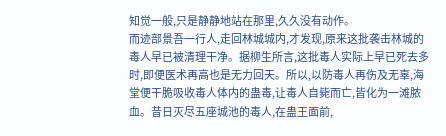知觉一般,只是静静地站在那里,久久没有动作。
而迹部景吾一行人,走回林城城内,才发现,原来这批袭击林城的毒人早已被清理干净。据柳生所言,这批毒人实际上早已死去多时,即便医术再高也是无力回天。所以,以防毒人再伤及无辜,海堂便干脆吸收毒人体内的蛊毒,让毒人自毙而亡,皆化为一滩脓血。昔日灭尽五座城池的毒人,在蛊王面前,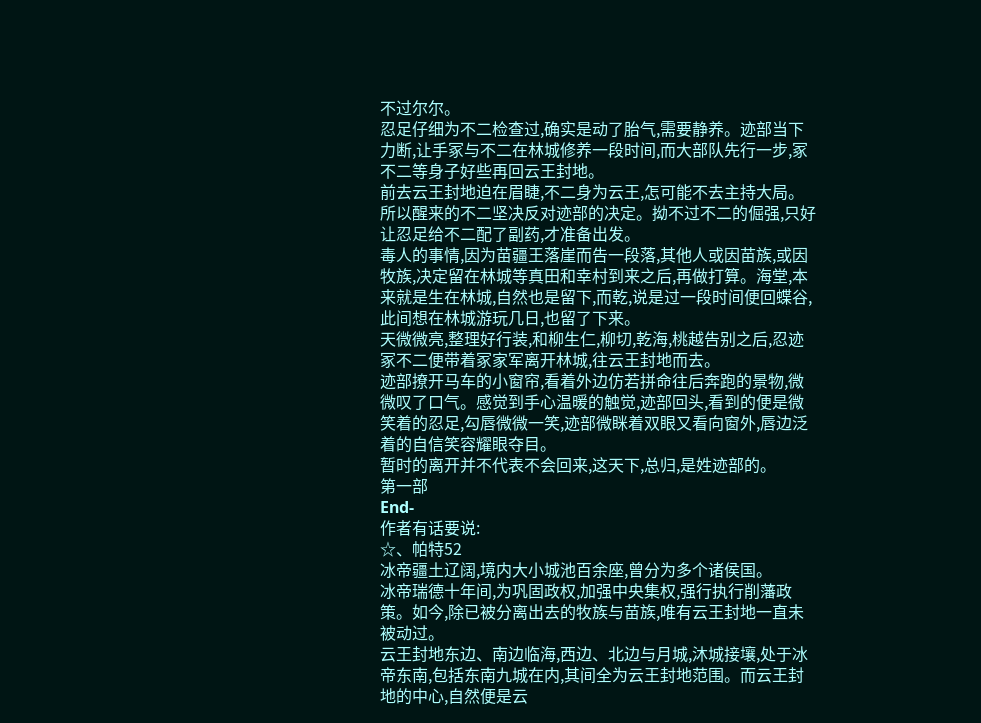不过尔尔。
忍足仔细为不二检查过,确实是动了胎气,需要静养。迹部当下力断,让手冢与不二在林城修养一段时间,而大部队先行一步,冢不二等身子好些再回云王封地。
前去云王封地迫在眉睫,不二身为云王,怎可能不去主持大局。所以醒来的不二坚决反对迹部的决定。拗不过不二的倔强,只好让忍足给不二配了副药,才准备出发。
毒人的事情,因为苗疆王落崖而告一段落,其他人或因苗族,或因牧族,决定留在林城等真田和幸村到来之后,再做打算。海堂,本来就是生在林城,自然也是留下,而乾,说是过一段时间便回蝶谷,此间想在林城游玩几日,也留了下来。
天微微亮,整理好行装,和柳生仁,柳切,乾海,桃越告别之后,忍迹冢不二便带着冢家军离开林城,往云王封地而去。
迹部撩开马车的小窗帘,看着外边仿若拼命往后奔跑的景物,微微叹了口气。感觉到手心温暖的触觉,迹部回头,看到的便是微笑着的忍足,勾唇微微一笑,迹部微眯着双眼又看向窗外,唇边泛着的自信笑容耀眼夺目。
暂时的离开并不代表不会回来,这天下,总归,是姓迹部的。
第一部
End-
作者有话要说:
☆、帕特52
冰帝疆土辽阔,境内大小城池百余座,曾分为多个诸侯国。
冰帝瑞德十年间,为巩固政权,加强中央集权,强行执行削藩政策。如今,除已被分离出去的牧族与苗族,唯有云王封地一直未被动过。
云王封地东边、南边临海,西边、北边与月城,沐城接壤,处于冰帝东南,包括东南九城在内,其间全为云王封地范围。而云王封地的中心,自然便是云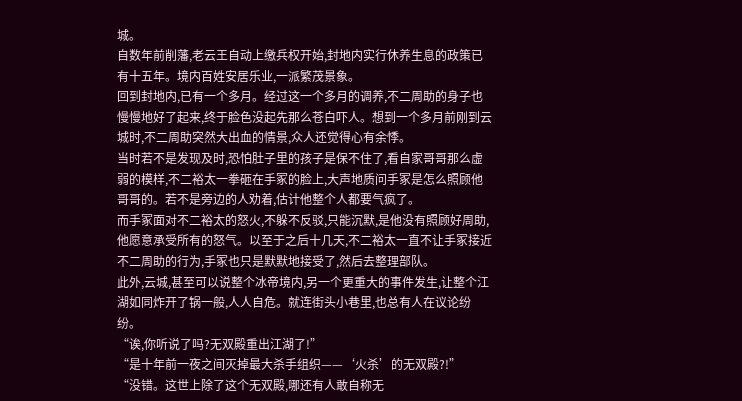城。
自数年前削藩,老云王自动上缴兵权开始,封地内实行休养生息的政策已有十五年。境内百姓安居乐业,一派繁茂景象。
回到封地内,已有一个多月。经过这一个多月的调养,不二周助的身子也慢慢地好了起来,终于脸色没起先那么苍白吓人。想到一个多月前刚到云城时,不二周助突然大出血的情景,众人还觉得心有余悸。
当时若不是发现及时,恐怕肚子里的孩子是保不住了,看自家哥哥那么虚弱的模样,不二裕太一拳砸在手冢的脸上,大声地质问手冢是怎么照顾他哥哥的。若不是旁边的人劝着,估计他整个人都要气疯了。
而手冢面对不二裕太的怒火,不躲不反驳,只能沉默,是他没有照顾好周助,他愿意承受所有的怒气。以至于之后十几天,不二裕太一直不让手冢接近不二周助的行为,手冢也只是默默地接受了,然后去整理部队。
此外,云城,甚至可以说整个冰帝境内,另一个更重大的事件发生,让整个江湖如同炸开了锅一般,人人自危。就连街头小巷里,也总有人在议论纷纷。
“诶,你听说了吗?无双殿重出江湖了!”
“是十年前一夜之间灭掉最大杀手组织——‘火杀’的无双殿?!”
“没错。这世上除了这个无双殿,哪还有人敢自称无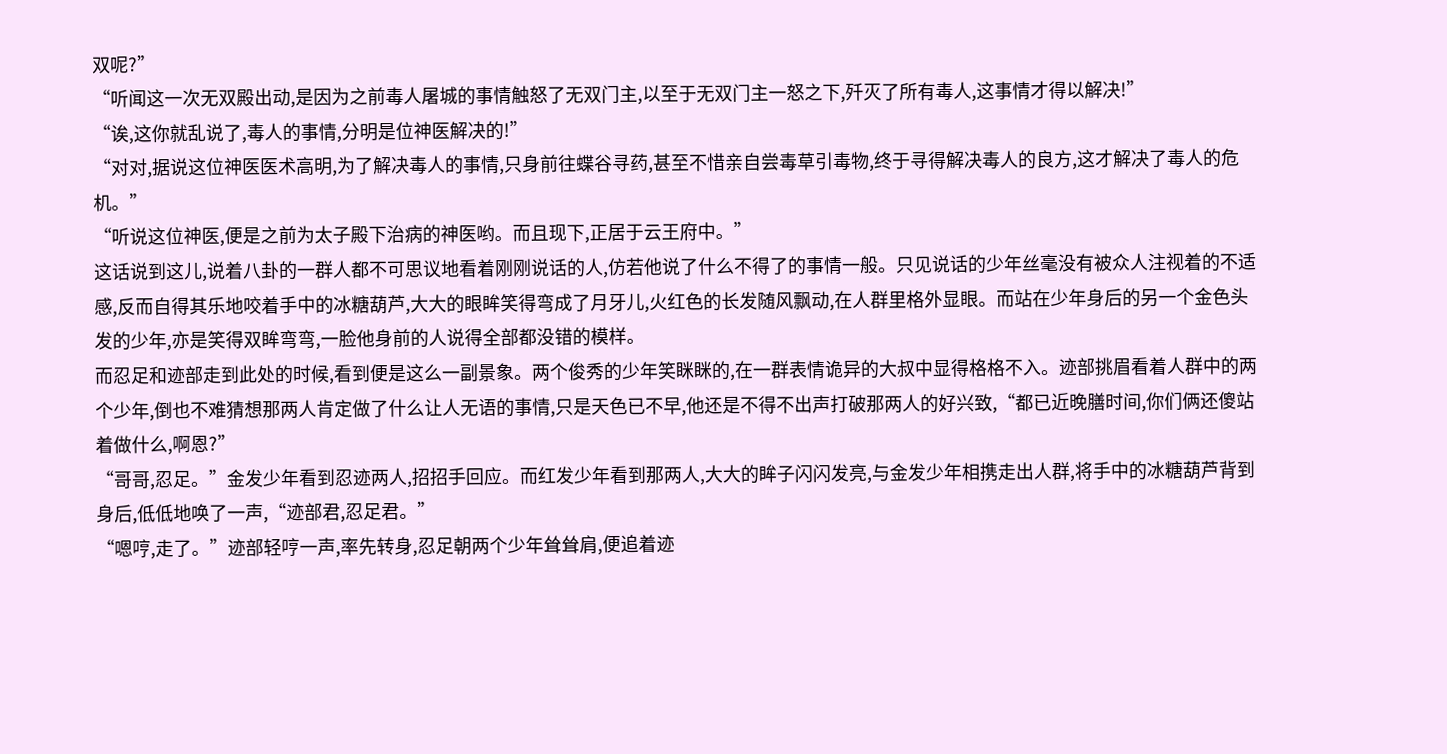双呢?”
“听闻这一次无双殿出动,是因为之前毒人屠城的事情触怒了无双门主,以至于无双门主一怒之下,歼灭了所有毒人,这事情才得以解决!”
“诶,这你就乱说了,毒人的事情,分明是位神医解决的!”
“对对,据说这位神医医术高明,为了解决毒人的事情,只身前往蝶谷寻药,甚至不惜亲自尝毒草引毒物,终于寻得解决毒人的良方,这才解决了毒人的危机。”
“听说这位神医,便是之前为太子殿下治病的神医哟。而且现下,正居于云王府中。”
这话说到这儿,说着八卦的一群人都不可思议地看着刚刚说话的人,仿若他说了什么不得了的事情一般。只见说话的少年丝毫没有被众人注视着的不适感,反而自得其乐地咬着手中的冰糖葫芦,大大的眼眸笑得弯成了月牙儿,火红色的长发随风飘动,在人群里格外显眼。而站在少年身后的另一个金色头发的少年,亦是笑得双眸弯弯,一脸他身前的人说得全部都没错的模样。
而忍足和迹部走到此处的时候,看到便是这么一副景象。两个俊秀的少年笑眯眯的,在一群表情诡异的大叔中显得格格不入。迹部挑眉看着人群中的两个少年,倒也不难猜想那两人肯定做了什么让人无语的事情,只是天色已不早,他还是不得不出声打破那两人的好兴致,“都已近晚膳时间,你们俩还傻站着做什么,啊恩?”
“哥哥,忍足。”金发少年看到忍迹两人,招招手回应。而红发少年看到那两人,大大的眸子闪闪发亮,与金发少年相携走出人群,将手中的冰糖葫芦背到身后,低低地唤了一声,“迹部君,忍足君。”
“嗯哼,走了。”迹部轻哼一声,率先转身,忍足朝两个少年耸耸肩,便追着迹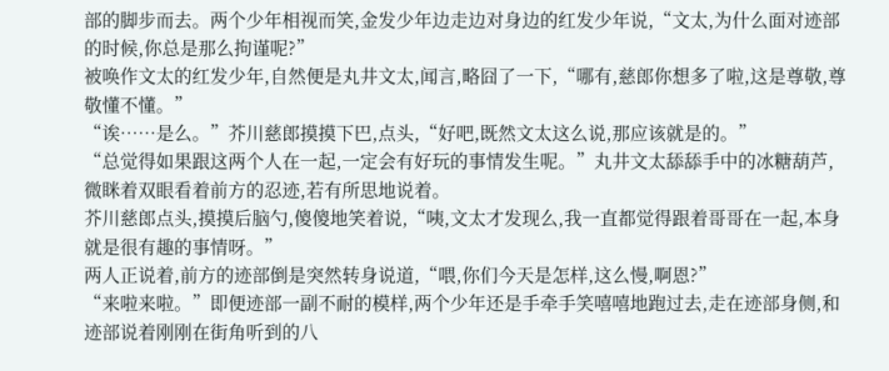部的脚步而去。两个少年相视而笑,金发少年边走边对身边的红发少年说,“文太,为什么面对迹部的时候,你总是那么拘谨呢?”
被唤作文太的红发少年,自然便是丸井文太,闻言,略囧了一下,“哪有,慈郎你想多了啦,这是尊敬,尊敬懂不懂。”
“诶……是么。”芥川慈郎摸摸下巴,点头,“好吧,既然文太这么说,那应该就是的。”
“总觉得如果跟这两个人在一起,一定会有好玩的事情发生呢。”丸井文太舔舔手中的冰糖葫芦,微眯着双眼看着前方的忍迹,若有所思地说着。
芥川慈郎点头,摸摸后脑勺,傻傻地笑着说,“咦,文太才发现么,我一直都觉得跟着哥哥在一起,本身就是很有趣的事情呀。”
两人正说着,前方的迹部倒是突然转身说道,“喂,你们今天是怎样,这么慢,啊恩?”
“来啦来啦。”即便迹部一副不耐的模样,两个少年还是手牵手笑嘻嘻地跑过去,走在迹部身侧,和迹部说着刚刚在街角听到的八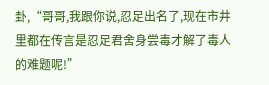卦,“哥哥,我跟你说,忍足出名了,现在市井里都在传言是忍足君舍身尝毒才解了毒人的难题呢!”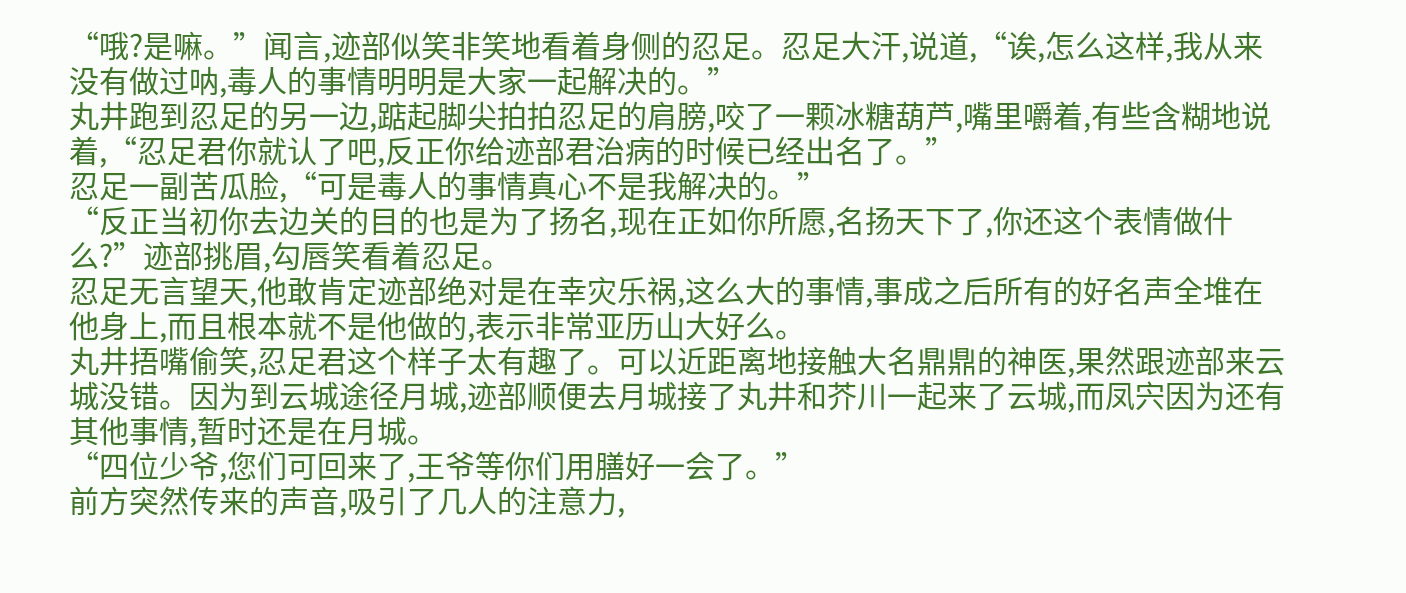“哦?是嘛。”闻言,迹部似笑非笑地看着身侧的忍足。忍足大汗,说道,“诶,怎么这样,我从来没有做过呐,毒人的事情明明是大家一起解决的。”
丸井跑到忍足的另一边,踮起脚尖拍拍忍足的肩膀,咬了一颗冰糖葫芦,嘴里嚼着,有些含糊地说着,“忍足君你就认了吧,反正你给迹部君治病的时候已经出名了。”
忍足一副苦瓜脸,“可是毒人的事情真心不是我解决的。”
“反正当初你去边关的目的也是为了扬名,现在正如你所愿,名扬天下了,你还这个表情做什么?”迹部挑眉,勾唇笑看着忍足。
忍足无言望天,他敢肯定迹部绝对是在幸灾乐祸,这么大的事情,事成之后所有的好名声全堆在他身上,而且根本就不是他做的,表示非常亚历山大好么。
丸井捂嘴偷笑,忍足君这个样子太有趣了。可以近距离地接触大名鼎鼎的神医,果然跟迹部来云城没错。因为到云城途径月城,迹部顺便去月城接了丸井和芥川一起来了云城,而凤宍因为还有其他事情,暂时还是在月城。
“四位少爷,您们可回来了,王爷等你们用膳好一会了。”
前方突然传来的声音,吸引了几人的注意力,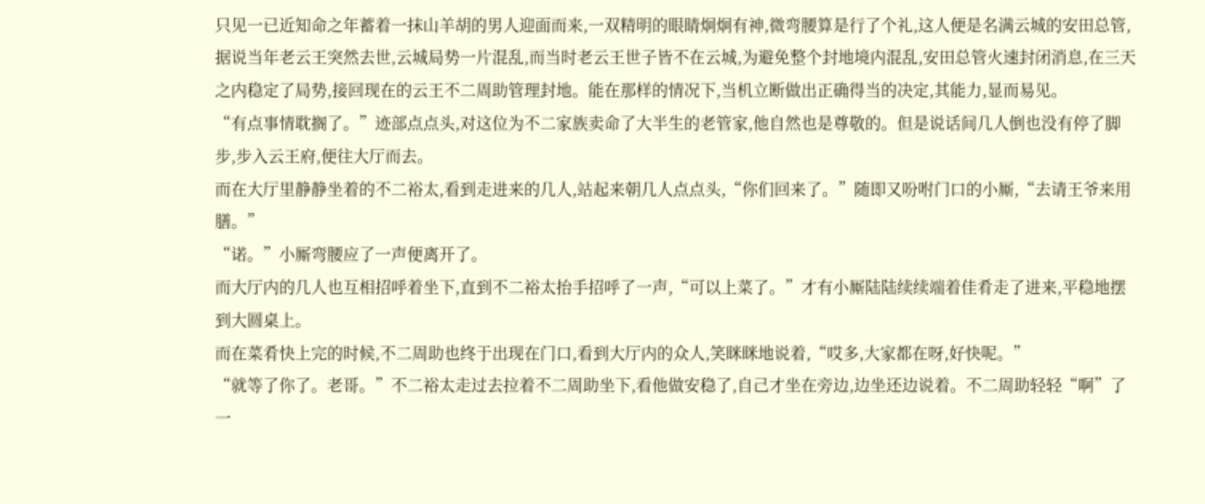只见一已近知命之年蓄着一抹山羊胡的男人迎面而来,一双精明的眼睛炯炯有神,微弯腰算是行了个礼,这人便是名满云城的安田总管,据说当年老云王突然去世,云城局势一片混乱,而当时老云王世子皆不在云城,为避免整个封地境内混乱,安田总管火速封闭消息,在三天之内稳定了局势,接回现在的云王不二周助管理封地。能在那样的情况下,当机立断做出正确得当的决定,其能力,显而易见。
“有点事情耽搁了。”迹部点点头,对这位为不二家族卖命了大半生的老管家,他自然也是尊敬的。但是说话间几人倒也没有停了脚步,步入云王府,便往大厅而去。
而在大厅里静静坐着的不二裕太,看到走进来的几人,站起来朝几人点点头,“你们回来了。”随即又吩咐门口的小厮,“去请王爷来用膳。”
“诺。”小厮弯腰应了一声便离开了。
而大厅内的几人也互相招呼着坐下,直到不二裕太抬手招呼了一声,“可以上菜了。”才有小厮陆陆续续端着佳肴走了进来,平稳地摆到大圆桌上。
而在菜肴快上完的时候,不二周助也终于出现在门口,看到大厅内的众人,笑眯眯地说着,“哎多,大家都在呀,好快呢。”
“就等了你了。老哥。”不二裕太走过去拉着不二周助坐下,看他做安稳了,自己才坐在旁边,边坐还边说着。不二周助轻轻“啊”了一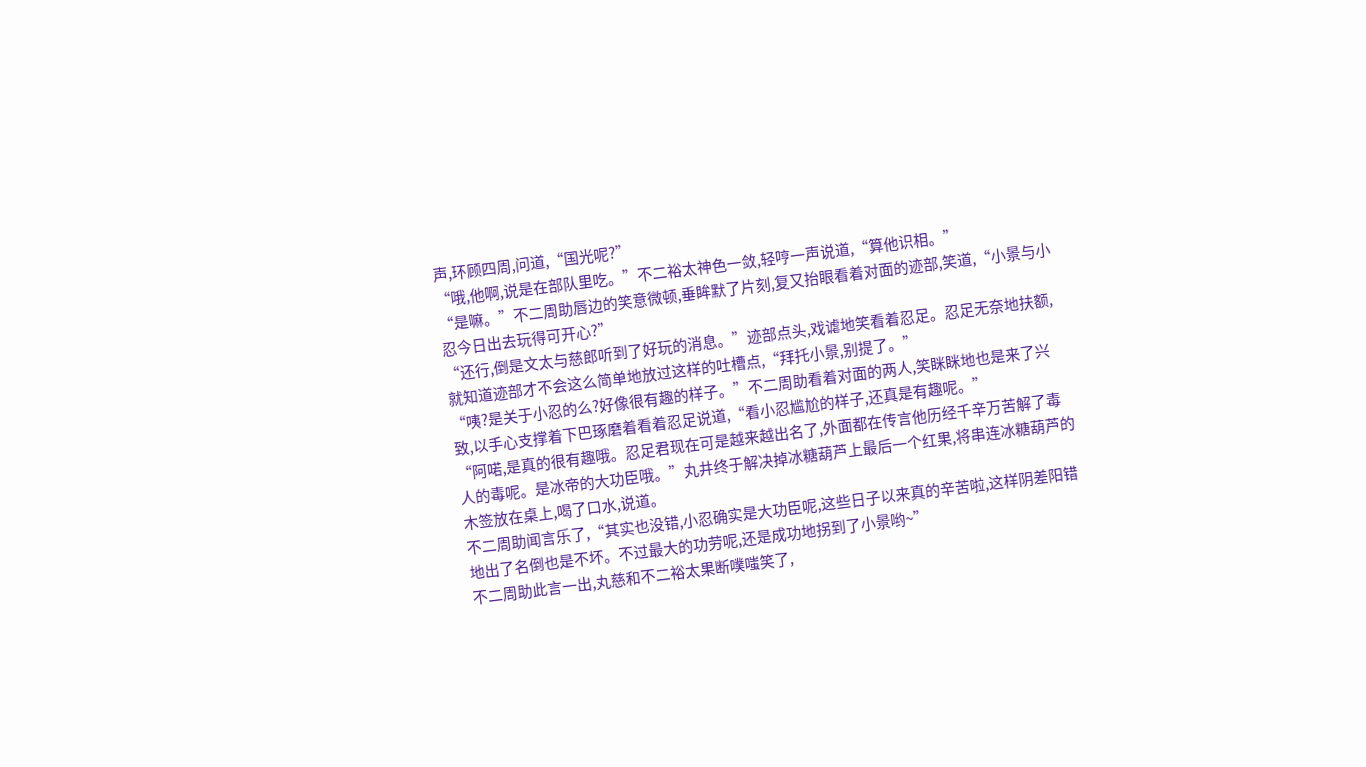声,环顾四周,问道,“国光呢?”
“哦,他啊,说是在部队里吃。”不二裕太神色一敛,轻哼一声说道,“算他识相。”
“是嘛。”不二周助唇边的笑意微顿,垂眸默了片刻,复又抬眼看着对面的迹部,笑道,“小景与小忍今日出去玩得可开心?”
“还行,倒是文太与慈郎听到了好玩的消息。”迹部点头,戏谑地笑看着忍足。忍足无奈地扶额,就知道迹部才不会这么简单地放过这样的吐槽点,“拜托小景,别提了。”
“咦?是关于小忍的么?好像很有趣的样子。”不二周助看着对面的两人,笑眯眯地也是来了兴致,以手心支撑着下巴琢磨着看着忍足说道,“看小忍尴尬的样子,还真是有趣呢。”
“阿喏,是真的很有趣哦。忍足君现在可是越来越出名了,外面都在传言他历经千辛万苦解了毒人的毒呢。是冰帝的大功臣哦。”丸井终于解决掉冰糖葫芦上最后一个红果,将串连冰糖葫芦的木签放在桌上,喝了口水,说道。
不二周助闻言乐了,“其实也没错,小忍确实是大功臣呢,这些日子以来真的辛苦啦,这样阴差阳错地出了名倒也是不坏。不过最大的功劳呢,还是成功地拐到了小景哟~”
不二周助此言一出,丸慈和不二裕太果断噗嗤笑了,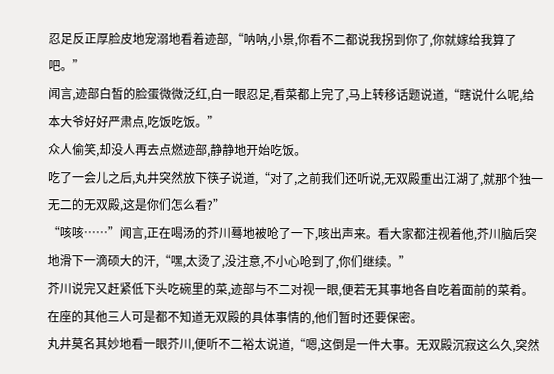忍足反正厚脸皮地宠溺地看着迹部,“呐呐,小景,你看不二都说我拐到你了,你就嫁给我算了吧。”
闻言,迹部白皙的脸蛋微微泛红,白一眼忍足,看菜都上完了,马上转移话题说道,“瞎说什么呢,给本大爷好好严肃点,吃饭吃饭。”
众人偷笑,却没人再去点燃迹部,静静地开始吃饭。
吃了一会儿之后,丸井突然放下筷子说道,“对了,之前我们还听说,无双殿重出江湖了,就那个独一无二的无双殿,这是你们怎么看?”
“咳咳……”闻言,正在喝汤的芥川蓦地被呛了一下,咳出声来。看大家都注视着他,芥川脑后突地滑下一滴硕大的汗,“嘿,太烫了,没注意,不小心呛到了,你们继续。”
芥川说完又赶紧低下头吃碗里的菜,迹部与不二对视一眼,便若无其事地各自吃着面前的菜肴。在座的其他三人可是都不知道无双殿的具体事情的,他们暂时还要保密。
丸井莫名其妙地看一眼芥川,便听不二裕太说道,“嗯,这倒是一件大事。无双殿沉寂这么久,突然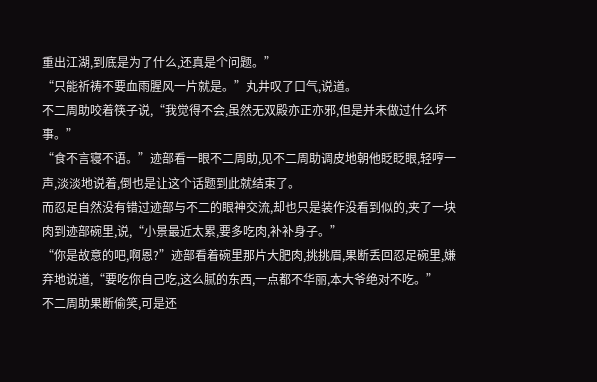重出江湖,到底是为了什么,还真是个问题。”
“只能祈祷不要血雨腥风一片就是。”丸井叹了口气,说道。
不二周助咬着筷子说,“我觉得不会,虽然无双殿亦正亦邪,但是并未做过什么坏事。”
“食不言寝不语。”迹部看一眼不二周助,见不二周助调皮地朝他眨眨眼,轻哼一声,淡淡地说着,倒也是让这个话题到此就结束了。
而忍足自然没有错过迹部与不二的眼神交流,却也只是装作没看到似的,夹了一块肉到迹部碗里,说,“小景最近太累,要多吃肉,补补身子。”
“你是故意的吧,啊恩?”迹部看着碗里那片大肥肉,挑挑眉,果断丢回忍足碗里,嫌弃地说道,“要吃你自己吃,这么腻的东西,一点都不华丽,本大爷绝对不吃。”
不二周助果断偷笑,可是还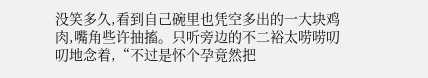没笑多久,看到自己碗里也凭空多出的一大块鸡肉,嘴角些许抽搐。只听旁边的不二裕太唠唠叨叨地念着,“不过是怀个孕竟然把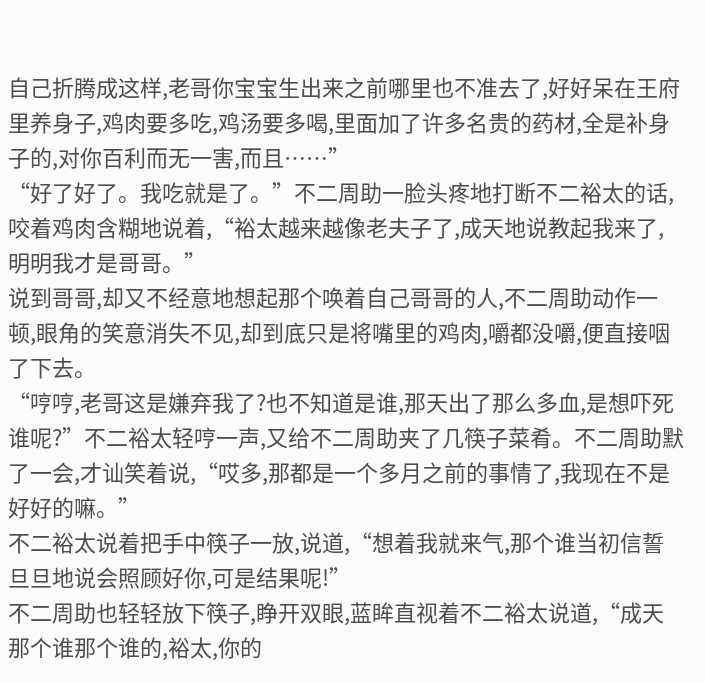自己折腾成这样,老哥你宝宝生出来之前哪里也不准去了,好好呆在王府里养身子,鸡肉要多吃,鸡汤要多喝,里面加了许多名贵的药材,全是补身子的,对你百利而无一害,而且……”
“好了好了。我吃就是了。”不二周助一脸头疼地打断不二裕太的话,咬着鸡肉含糊地说着,“裕太越来越像老夫子了,成天地说教起我来了,明明我才是哥哥。”
说到哥哥,却又不经意地想起那个唤着自己哥哥的人,不二周助动作一顿,眼角的笑意消失不见,却到底只是将嘴里的鸡肉,嚼都没嚼,便直接咽了下去。
“哼哼,老哥这是嫌弃我了?也不知道是谁,那天出了那么多血,是想吓死谁呢?”不二裕太轻哼一声,又给不二周助夹了几筷子菜肴。不二周助默了一会,才讪笑着说,“哎多,那都是一个多月之前的事情了,我现在不是好好的嘛。”
不二裕太说着把手中筷子一放,说道,“想着我就来气,那个谁当初信誓旦旦地说会照顾好你,可是结果呢!”
不二周助也轻轻放下筷子,睁开双眼,蓝眸直视着不二裕太说道,“成天那个谁那个谁的,裕太,你的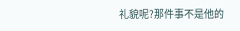礼貌呢?那件事不是他的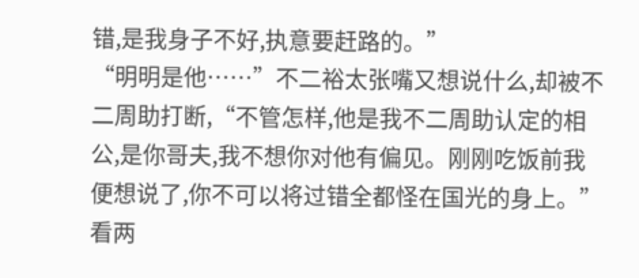错,是我身子不好,执意要赶路的。”
“明明是他……”不二裕太张嘴又想说什么,却被不二周助打断,“不管怎样,他是我不二周助认定的相公,是你哥夫,我不想你对他有偏见。刚刚吃饭前我便想说了,你不可以将过错全都怪在国光的身上。”
看两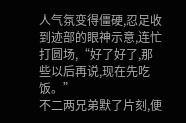人气氛变得僵硬,忍足收到迹部的眼神示意,连忙打圆场,“好了好了,那些以后再说,现在先吃饭。”
不二两兄弟默了片刻,便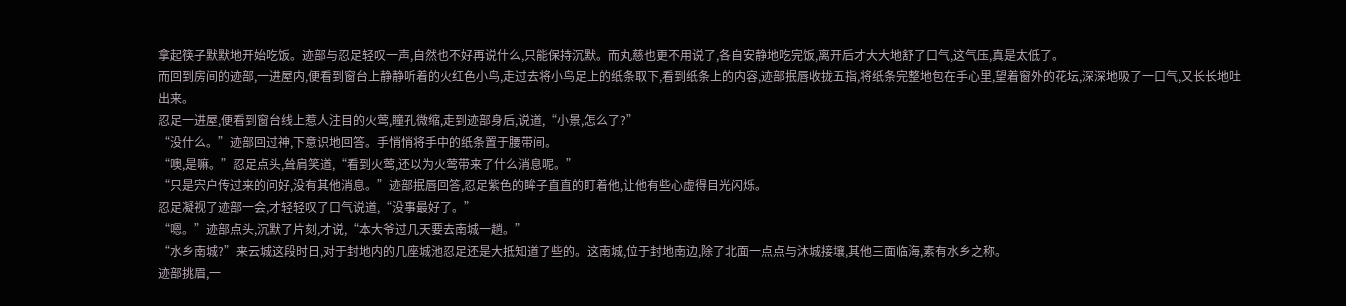拿起筷子默默地开始吃饭。迹部与忍足轻叹一声,自然也不好再说什么,只能保持沉默。而丸慈也更不用说了,各自安静地吃完饭,离开后才大大地舒了口气,这气压,真是太低了。
而回到房间的迹部,一进屋内,便看到窗台上静静听着的火红色小鸟,走过去将小鸟足上的纸条取下,看到纸条上的内容,迹部抿唇收拢五指,将纸条完整地包在手心里,望着窗外的花坛,深深地吸了一口气,又长长地吐出来。
忍足一进屋,便看到窗台线上惹人注目的火莺,瞳孔微缩,走到迹部身后,说道,“小景,怎么了?”
“没什么。”迹部回过神,下意识地回答。手悄悄将手中的纸条置于腰带间。
“噢,是嘛。”忍足点头,耸肩笑道,“看到火莺,还以为火莺带来了什么消息呢。”
“只是宍户传过来的问好,没有其他消息。”迹部抿唇回答,忍足紫色的眸子直直的盯着他,让他有些心虚得目光闪烁。
忍足凝视了迹部一会,才轻轻叹了口气说道,“没事最好了。”
“嗯。”迹部点头,沉默了片刻,才说,“本大爷过几天要去南城一趟。”
“水乡南城?”来云城这段时日,对于封地内的几座城池忍足还是大抵知道了些的。这南城,位于封地南边,除了北面一点点与沐城接壤,其他三面临海,素有水乡之称。
迹部挑眉,一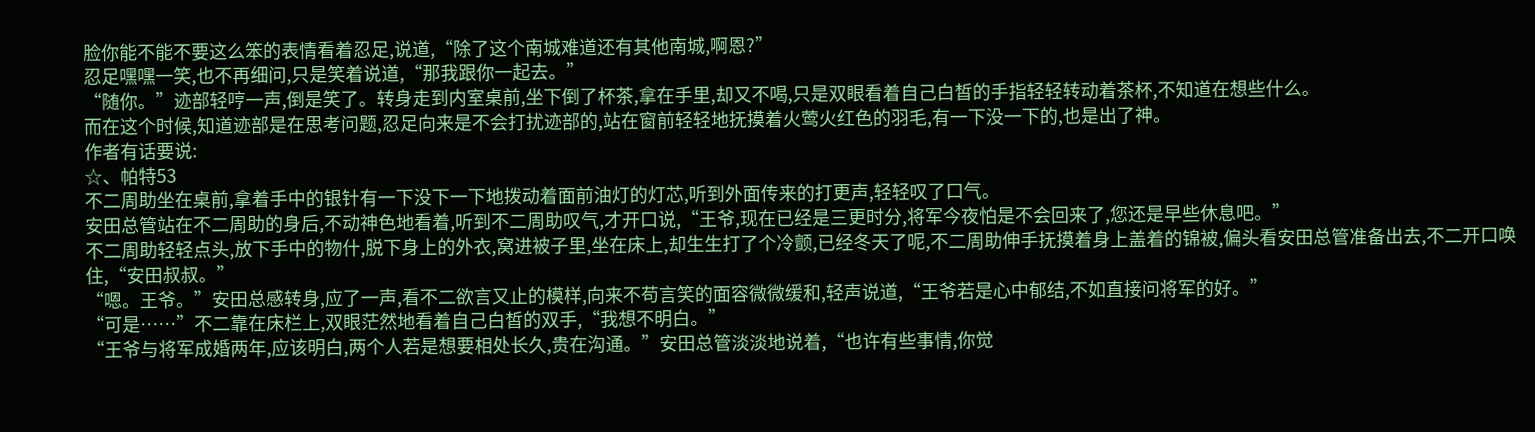脸你能不能不要这么笨的表情看着忍足,说道,“除了这个南城难道还有其他南城,啊恩?”
忍足嘿嘿一笑,也不再细问,只是笑着说道,“那我跟你一起去。”
“随你。”迹部轻哼一声,倒是笑了。转身走到内室桌前,坐下倒了杯茶,拿在手里,却又不喝,只是双眼看着自己白皙的手指轻轻转动着茶杯,不知道在想些什么。
而在这个时候,知道迹部是在思考问题,忍足向来是不会打扰迹部的,站在窗前轻轻地抚摸着火莺火红色的羽毛,有一下没一下的,也是出了神。
作者有话要说:
☆、帕特53
不二周助坐在桌前,拿着手中的银针有一下没下一下地拨动着面前油灯的灯芯,听到外面传来的打更声,轻轻叹了口气。
安田总管站在不二周助的身后,不动神色地看着,听到不二周助叹气,才开口说,“王爷,现在已经是三更时分,将军今夜怕是不会回来了,您还是早些休息吧。”
不二周助轻轻点头,放下手中的物什,脱下身上的外衣,窝进被子里,坐在床上,却生生打了个冷颤,已经冬天了呢,不二周助伸手抚摸着身上盖着的锦被,偏头看安田总管准备出去,不二开口唤住,“安田叔叔。”
“嗯。王爷。”安田总感转身,应了一声,看不二欲言又止的模样,向来不苟言笑的面容微微缓和,轻声说道,“王爷若是心中郁结,不如直接问将军的好。”
“可是……”不二靠在床栏上,双眼茫然地看着自己白皙的双手,“我想不明白。”
“王爷与将军成婚两年,应该明白,两个人若是想要相处长久,贵在沟通。”安田总管淡淡地说着,“也许有些事情,你觉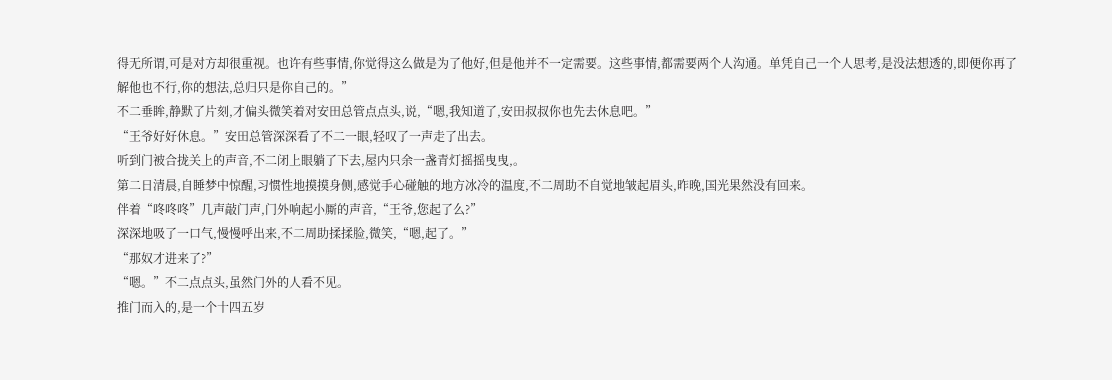得无所谓,可是对方却很重视。也许有些事情,你觉得这么做是为了他好,但是他并不一定需要。这些事情,都需要两个人沟通。单凭自己一个人思考,是没法想透的,即便你再了解他也不行,你的想法,总归只是你自己的。”
不二垂眸,静默了片刻,才偏头微笑着对安田总管点点头,说,“嗯,我知道了,安田叔叔你也先去休息吧。”
“王爷好好休息。”安田总管深深看了不二一眼,轻叹了一声走了出去。
听到门被合拢关上的声音,不二闭上眼躺了下去,屋内只余一盏青灯摇摇曳曳,。
第二日清晨,自睡梦中惊醒,习惯性地摸摸身侧,感觉手心碰触的地方冰冷的温度,不二周助不自觉地皱起眉头,昨晚,国光果然没有回来。
伴着“咚咚咚”几声敲门声,门外响起小厮的声音,“王爷,您起了么?”
深深地吸了一口气,慢慢呼出来,不二周助揉揉脸,微笑,“嗯,起了。”
“那奴才进来了?”
“嗯。”不二点点头,虽然门外的人看不见。
推门而入的,是一个十四五岁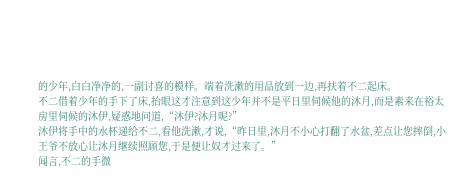的少年,白白净净的,一副讨喜的模样。端着洗漱的用品放到一边,再扶着不二起床。
不二借着少年的手下了床,抬眼这才注意到这少年并不是平日里伺候他的沐月,而是素来在裕太房里伺候的沐伊,疑惑地问道,“沐伊?沐月呢?”
沐伊将手中的水杯递给不二,看他洗漱,才说,“昨日里,沐月不小心打翻了水盆,差点让您摔倒,小王爷不放心让沐月继续照顾您,于是便让奴才过来了。”
闻言,不二的手微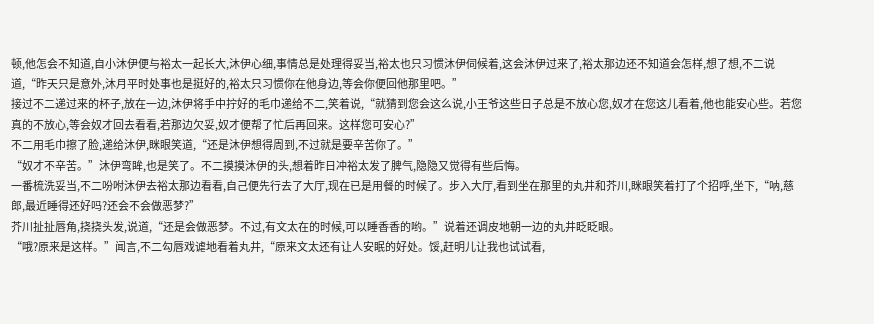顿,他怎会不知道,自小沐伊便与裕太一起长大,沐伊心细,事情总是处理得妥当,裕太也只习惯沐伊伺候着,这会沐伊过来了,裕太那边还不知道会怎样,想了想,不二说道,“昨天只是意外,沐月平时处事也是挺好的,裕太只习惯你在他身边,等会你便回他那里吧。”
接过不二递过来的杯子,放在一边,沐伊将手中拧好的毛巾递给不二,笑着说,“就猜到您会这么说,小王爷这些日子总是不放心您,奴才在您这儿看着,他也能安心些。若您真的不放心,等会奴才回去看看,若那边欠妥,奴才便帮了忙后再回来。这样您可安心?”
不二用毛巾擦了脸,递给沐伊,眯眼笑道,“还是沐伊想得周到,不过就是要辛苦你了。”
“奴才不辛苦。”沐伊弯眸,也是笑了。不二摸摸沐伊的头,想着昨日冲裕太发了脾气,隐隐又觉得有些后悔。
一番梳洗妥当,不二吩咐沐伊去裕太那边看看,自己便先行去了大厅,现在已是用餐的时候了。步入大厅,看到坐在那里的丸井和芥川,眯眼笑着打了个招呼,坐下,“呐,慈郎,最近睡得还好吗?还会不会做恶梦?”
芥川扯扯唇角,挠挠头发,说道,“还是会做恶梦。不过,有文太在的时候,可以睡香香的哟。”说着还调皮地朝一边的丸井眨眨眼。
“哦?原来是这样。”闻言,不二勾唇戏谑地看着丸井,“原来文太还有让人安眠的好处。馁,赶明儿让我也试试看,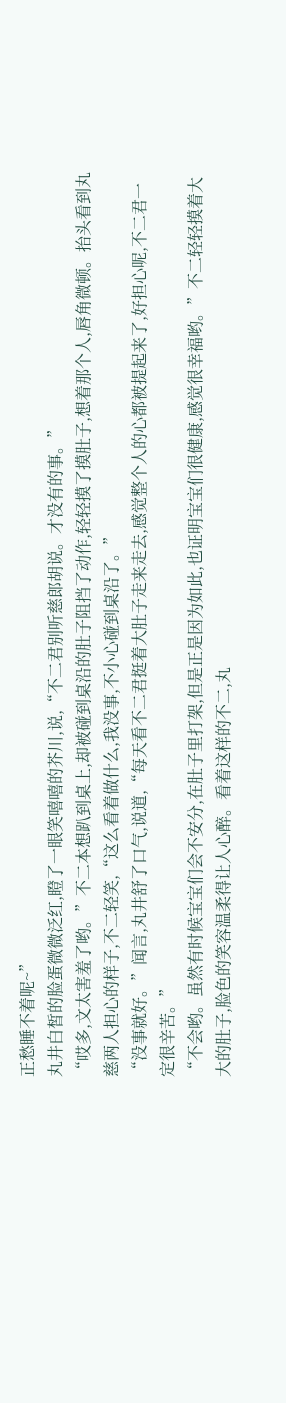正愁睡不着呢~”
丸井白皙的脸蛋微微泛红,瞪了一眼笑嘻嘻的芥川,说,“不二君别听慈郎胡说。才没有的事。”
“哎多,文太害羞了哟。”不二本想趴到桌上,却被碰到桌沿的肚子阻挡了动作,轻轻摸了摸肚子,想着那个人,唇角微顿。抬头看到丸慈两人担心的样子,不二轻笑,“这么看着做什么,我没事,不小心碰到桌沿了。”
“没事就好。”闻言,丸井舒了口气,说道,“每天看不二君挺着大肚子走来走去,感觉整个人的心都被提起来了,好担心呢,不二君一定很辛苦。”
“不会哟。虽然有时候宝宝们会不安分,在肚子里打架,但是正是因为如此,也证明宝宝们很健康,感觉很幸福哟。”不二轻轻摸着大大的肚子,脸色的笑容温柔得让人心醉。看着这样的不二,丸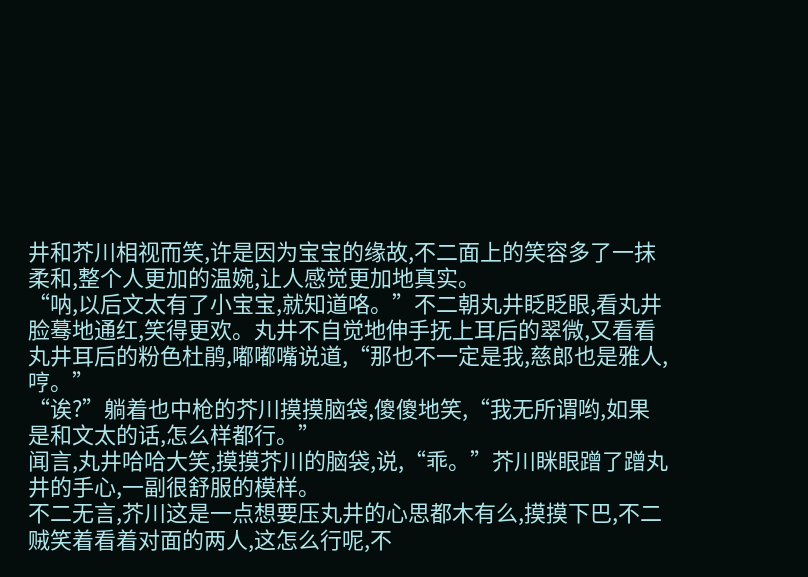井和芥川相视而笑,许是因为宝宝的缘故,不二面上的笑容多了一抹柔和,整个人更加的温婉,让人感觉更加地真实。
“呐,以后文太有了小宝宝,就知道咯。”不二朝丸井眨眨眼,看丸井脸蓦地通红,笑得更欢。丸井不自觉地伸手抚上耳后的翠微,又看看丸井耳后的粉色杜鹃,嘟嘟嘴说道,“那也不一定是我,慈郎也是雅人,哼。”
“诶?”躺着也中枪的芥川摸摸脑袋,傻傻地笑,“我无所谓哟,如果是和文太的话,怎么样都行。”
闻言,丸井哈哈大笑,摸摸芥川的脑袋,说,“乖。”芥川眯眼蹭了蹭丸井的手心,一副很舒服的模样。
不二无言,芥川这是一点想要压丸井的心思都木有么,摸摸下巴,不二贼笑着看着对面的两人,这怎么行呢,不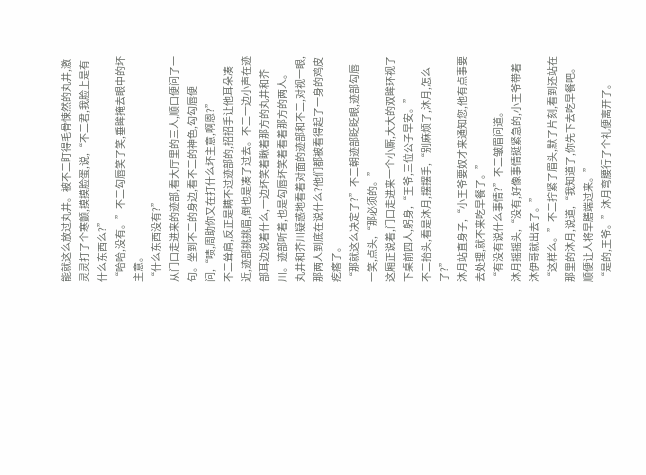能就这么放过丸井。被不二盯得毛骨悚然的丸井,激灵灵打了个寒颤,摸摸脸蛋,说,“不二君,我脸上是有什么东西么?”
“哈哈,没有。”不二勾唇笑了笑,垂眸掩去眼中的坏主意。
“什么东西没有?”
从门口走进来的迹部,看大厅里的三人,顺口便问了一句。坐到不二的身边,看不二的神色,勾勾唇便问,“啧,周助你又在打什么坏主意,啊恩?”
不二耸肩,反正是瞒不过迹部的,招招手让他耳朵凑近,迹部挑挑眉,倒也是凑了过去。不二一边小声在迹部耳边说着什么,一边坏笑着瞅着那方的丸井和芥川。迹部听着,也是勾唇坏笑着看着那方的两人。
丸井和芥川疑惑地看着对面的迹部和不二,对视一眼,那两人到底在说什么?他们都被看得起了一身的鸡皮疙瘩了。
“那就这么决定了?”不二朝迹部眨眨眼,迹部勾唇一笑,点头,“那必须的。”
这厢正说着,门口走进来一个小厮,大大的双眸环视了下桌前四人,躬身,“王爷,三位公子早安。”
不二抬头,看是沐月,摆摆手,“别麻烦了,沐月,怎么了?”
沐月站直身子,“小王爷要奴才来通知您,他有点事要去处理,就不来吃早餐了。”
“有没有说什么事情?”不二皱眉问道。
沐月摇摇头,“没有,好像事情挺紧急的,小王爷带着沐伊哥就出去了。”
“这样么。”不二拧紧了眉头,默了片刻,看到还站在那里的沐月,说道,“我知道了,你先下去吃早餐吧。顺便让人将早膳端过来。”
“是的,王爷。”沐月弯腰行了个礼便离开了。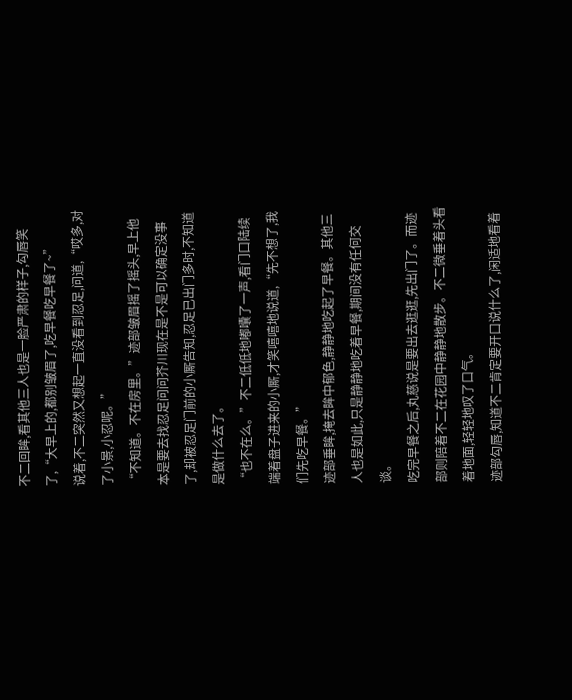不二回眸,看其他三人也是一脸严肃的样子,勾唇笑了,“大早上的,都别皱眉了,吃早餐吃早餐了~”
说着,不二突然又想起一直没看到忍足,问道,“哎多,对了小景,小忍呢。”
“不知道。不在房里。”迹部皱眉摇了摇头,早上他本是要去找忍足问问芥川现在是不是可以确定没事了,却被忍足门前的小厮告知,忍足已出门多时,不知道是做什么去了。
“也不在么。”不二低低地嘟囔了一声,看门口陆续端着盘子进来的小厮,才笑嘻嘻地说道,“先不想了,我们先吃早餐。”
迹部垂眸,掩去眸中郁色,静静地吃起了早餐。其他三人也是如此,只是静静地吃着早餐,期间没有任何交谈。
吃完早餐之后,丸慈说是要出去逛逛,先出门了。而迹部则陪着不二在花园中静静地散步。不二微垂着头看着地面,轻轻地叹了口气。
迹部勾唇,知道不二肯定要开口说什么了,闲适地看着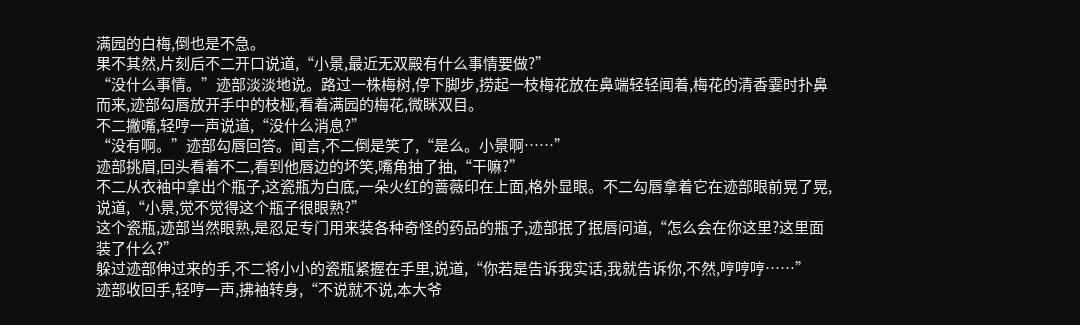满园的白梅,倒也是不急。
果不其然,片刻后不二开口说道,“小景,最近无双殿有什么事情要做?”
“没什么事情。”迹部淡淡地说。路过一株梅树,停下脚步,捞起一枝梅花放在鼻端轻轻闻着,梅花的清香霎时扑鼻而来,迹部勾唇放开手中的枝桠,看着满园的梅花,微眯双目。
不二撇嘴,轻哼一声说道,“没什么消息?”
“没有啊。”迹部勾唇回答。闻言,不二倒是笑了,“是么。小景啊……”
迹部挑眉,回头看着不二,看到他唇边的坏笑,嘴角抽了抽,“干嘛?”
不二从衣袖中拿出个瓶子,这瓷瓶为白底,一朵火红的蔷薇印在上面,格外显眼。不二勾唇拿着它在迹部眼前晃了晃,说道,“小景,觉不觉得这个瓶子很眼熟?”
这个瓷瓶,迹部当然眼熟,是忍足专门用来装各种奇怪的药品的瓶子,迹部抿了抿唇问道,“怎么会在你这里?这里面装了什么?”
躲过迹部伸过来的手,不二将小小的瓷瓶紧握在手里,说道,“你若是告诉我实话,我就告诉你,不然,哼哼哼……”
迹部收回手,轻哼一声,拂袖转身,“不说就不说,本大爷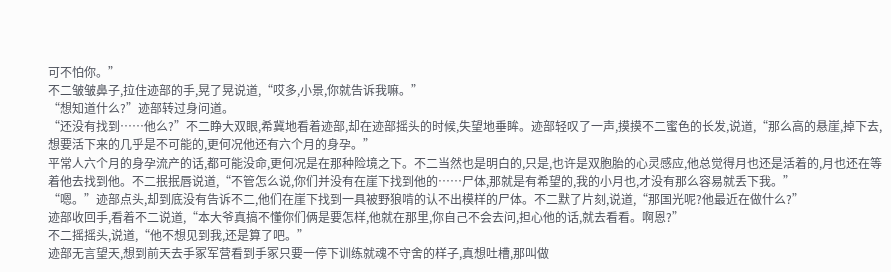可不怕你。”
不二皱皱鼻子,拉住迹部的手,晃了晃说道,“哎多,小景,你就告诉我嘛。”
“想知道什么?”迹部转过身问道。
“还没有找到……他么?”不二睁大双眼,希冀地看着迹部,却在迹部摇头的时候,失望地垂眸。迹部轻叹了一声,摸摸不二蜜色的长发,说道,“那么高的悬崖,掉下去,想要活下来的几乎是不可能的,更何况他还有六个月的身孕。”
平常人六个月的身孕流产的话,都可能没命,更何况是在那种险境之下。不二当然也是明白的,只是,也许是双胞胎的心灵感应,他总觉得月也还是活着的,月也还在等着他去找到他。不二抿抿唇说道,“不管怎么说,你们并没有在崖下找到他的……尸体,那就是有希望的,我的小月也,才没有那么容易就丢下我。”
“嗯。”迹部点头,却到底没有告诉不二,他们在崖下找到一具被野狼啃的认不出模样的尸体。不二默了片刻,说道,“那国光呢?他最近在做什么?”
迹部收回手,看着不二说道,“本大爷真搞不懂你们俩是要怎样,他就在那里,你自己不会去问,担心他的话,就去看看。啊恩?”
不二摇摇头,说道,“他不想见到我,还是算了吧。”
迹部无言望天,想到前天去手冢军营看到手冢只要一停下训练就魂不守舍的样子,真想吐槽,那叫做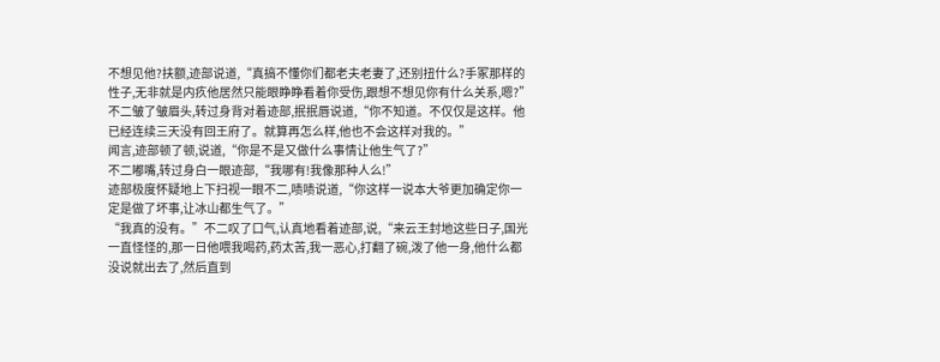不想见他?扶额,迹部说道,“真搞不懂你们都老夫老妻了,还别扭什么?手冢那样的性子,无非就是内疚他居然只能眼睁睁看着你受伤,跟想不想见你有什么关系,嗯?”
不二皱了皱眉头,转过身背对着迹部,抿抿唇说道,“你不知道。不仅仅是这样。他已经连续三天没有回王府了。就算再怎么样,他也不会这样对我的。”
闻言,迹部顿了顿,说道,“你是不是又做什么事情让他生气了?”
不二嘟嘴,转过身白一眼迹部,“我哪有!我像那种人么!”
迹部极度怀疑地上下扫视一眼不二,啧啧说道,“你这样一说本大爷更加确定你一定是做了坏事,让冰山都生气了。”
“我真的没有。”不二叹了口气,认真地看着迹部,说,“来云王封地这些日子,国光一直怪怪的,那一日他喂我喝药,药太苦,我一恶心,打翻了碗,泼了他一身,他什么都没说就出去了,然后直到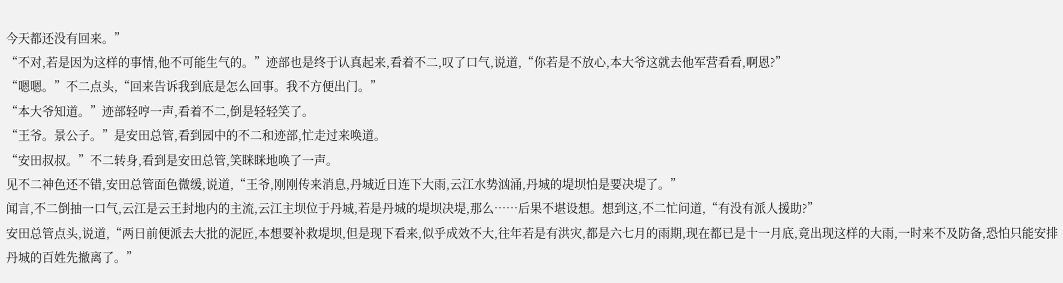今天都还没有回来。”
“不对,若是因为这样的事情,他不可能生气的。”迹部也是终于认真起来,看着不二,叹了口气,说道,“你若是不放心,本大爷这就去他军营看看,啊恩?”
“嗯嗯。”不二点头,“回来告诉我到底是怎么回事。我不方便出门。”
“本大爷知道。”迹部轻哼一声,看着不二,倒是轻轻笑了。
“王爷。景公子。”是安田总管,看到园中的不二和迹部,忙走过来唤道。
“安田叔叔。”不二转身,看到是安田总管,笑眯眯地唤了一声。
见不二神色还不错,安田总管面色微缓,说道,“王爷,刚刚传来消息,丹城近日连下大雨,云江水势汹涌,丹城的堤坝怕是要决堤了。”
闻言,不二倒抽一口气,云江是云王封地内的主流,云江主坝位于丹城,若是丹城的堤坝决堤,那么……后果不堪设想。想到这,不二忙问道,“有没有派人援助?”
安田总管点头,说道,“两日前便派去大批的泥匠,本想要补救堤坝,但是现下看来,似乎成效不大,往年若是有洪灾,都是六七月的雨期,现在都已是十一月底,竟出现这样的大雨,一时来不及防备,恐怕只能安排丹城的百姓先撤离了。”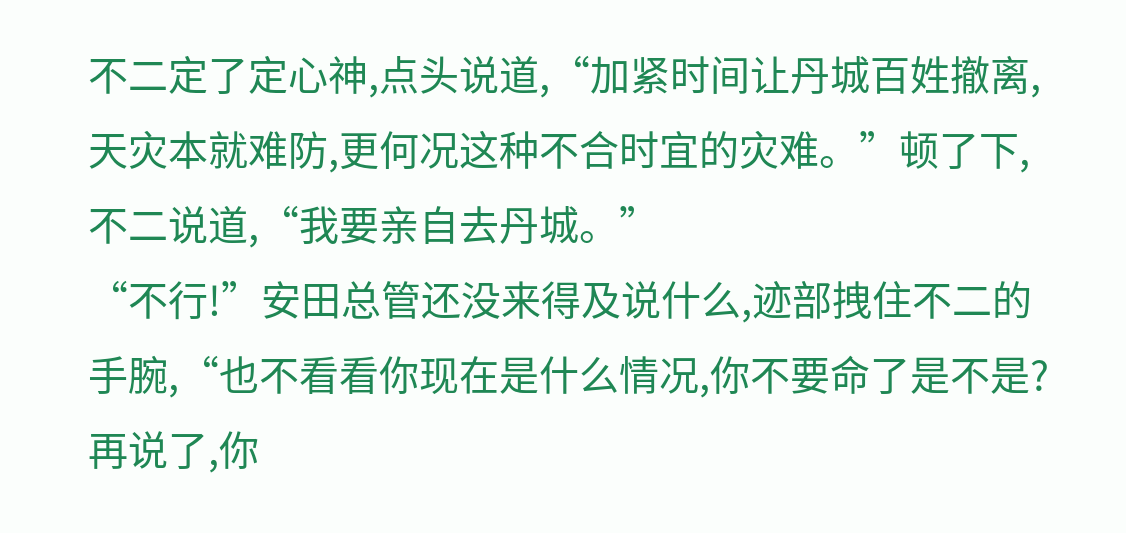不二定了定心神,点头说道,“加紧时间让丹城百姓撤离,天灾本就难防,更何况这种不合时宜的灾难。”顿了下,不二说道,“我要亲自去丹城。”
“不行!”安田总管还没来得及说什么,迹部拽住不二的手腕,“也不看看你现在是什么情况,你不要命了是不是?再说了,你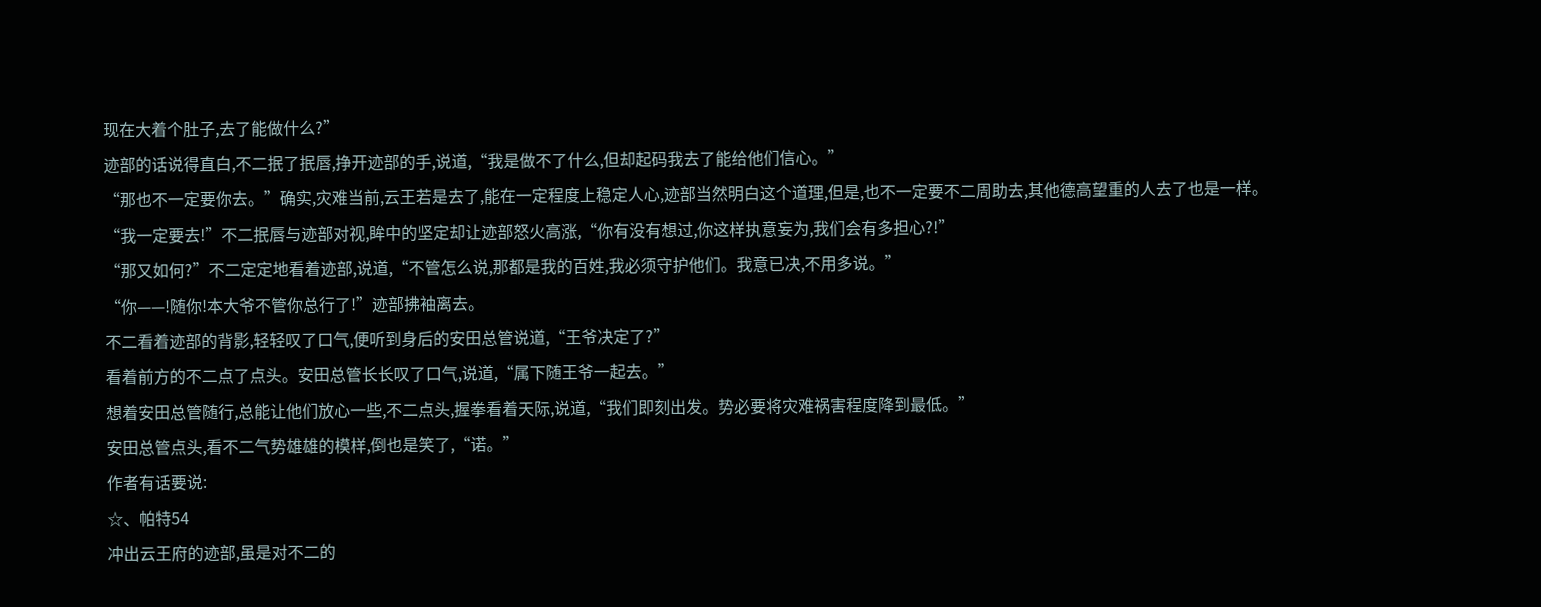现在大着个肚子,去了能做什么?”
迹部的话说得直白,不二抿了抿唇,挣开迹部的手,说道,“我是做不了什么,但却起码我去了能给他们信心。”
“那也不一定要你去。”确实,灾难当前,云王若是去了,能在一定程度上稳定人心,迹部当然明白这个道理,但是,也不一定要不二周助去,其他德高望重的人去了也是一样。
“我一定要去!”不二抿唇与迹部对视,眸中的坚定却让迹部怒火高涨,“你有没有想过,你这样执意妄为,我们会有多担心?!”
“那又如何?”不二定定地看着迹部,说道,“不管怎么说,那都是我的百姓,我必须守护他们。我意已决,不用多说。”
“你——!随你!本大爷不管你总行了!”迹部拂袖离去。
不二看着迹部的背影,轻轻叹了口气,便听到身后的安田总管说道,“王爷决定了?”
看着前方的不二点了点头。安田总管长长叹了口气,说道,“属下随王爷一起去。”
想着安田总管随行,总能让他们放心一些,不二点头,握拳看着天际,说道,“我们即刻出发。势必要将灾难祸害程度降到最低。”
安田总管点头,看不二气势雄雄的模样,倒也是笑了,“诺。”
作者有话要说:
☆、帕特54
冲出云王府的迹部,虽是对不二的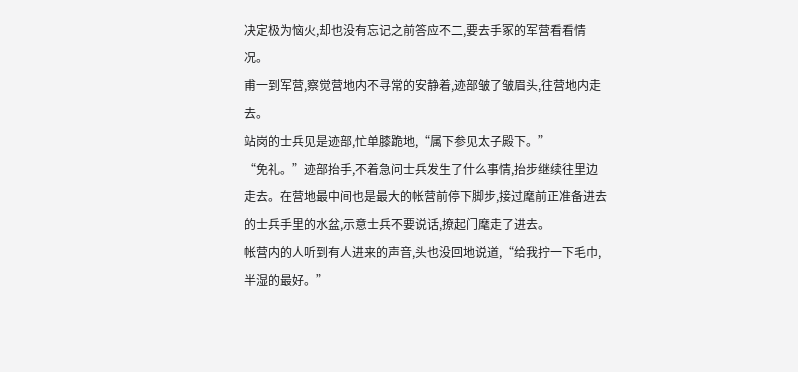决定极为恼火,却也没有忘记之前答应不二,要去手冢的军营看看情况。
甫一到军营,察觉营地内不寻常的安静着,迹部皱了皱眉头,往营地内走去。
站岗的士兵见是迹部,忙单膝跪地,“属下参见太子殿下。”
“免礼。”迹部抬手,不着急问士兵发生了什么事情,抬步继续往里边走去。在营地最中间也是最大的帐营前停下脚步,接过麾前正准备进去的士兵手里的水盆,示意士兵不要说话,撩起门麾走了进去。
帐营内的人听到有人进来的声音,头也没回地说道,“给我拧一下毛巾,半湿的最好。”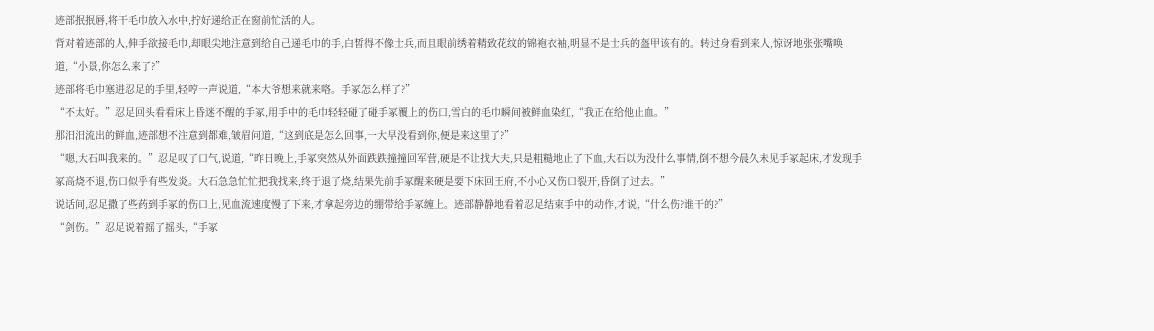迹部抿抿唇,将干毛巾放入水中,拧好递给正在窗前忙活的人。
背对着迹部的人,伸手欲接毛巾,却眼尖地注意到给自己递毛巾的手,白皙得不像士兵,而且眼前绣着精致花纹的锦袍衣袖,明显不是士兵的盔甲该有的。转过身看到来人,惊讶地张张嘴唤道,“小景,你怎么来了?”
迹部将毛巾塞进忍足的手里,轻哼一声说道,“本大爷想来就来咯。手冢怎么样了?”
“不太好。”忍足回头看看床上昏迷不醒的手冢,用手中的毛巾轻轻碰了碰手冢覆上的伤口,雪白的毛巾瞬间被鲜血染红,“我正在给他止血。”
那汨汨流出的鲜血,迹部想不注意到都难,皱眉问道,“这到底是怎么回事,一大早没看到你,便是来这里了?”
“嗯,大石叫我来的。”忍足叹了口气,说道,“昨日晚上,手冢突然从外面跌跌撞撞回军营,硬是不让找大夫,只是粗糙地止了下血,大石以为没什么事情,倒不想今晨久未见手冢起床,才发现手冢高烧不退,伤口似乎有些发炎。大石急急忙忙把我找来,终于退了烧,结果先前手冢醒来硬是要下床回王府,不小心又伤口裂开,昏倒了过去。”
说话间,忍足撒了些药到手冢的伤口上,见血流速度慢了下来,才拿起旁边的绷带给手冢缠上。迹部静静地看着忍足结束手中的动作,才说,“什么伤?谁干的?”
“剑伤。”忍足说着摇了摇头,“手冢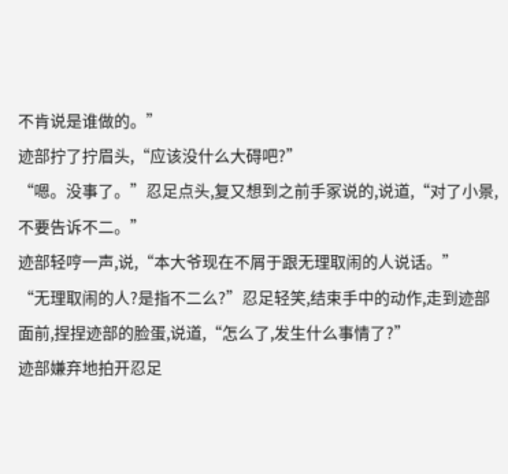不肯说是谁做的。”
迹部拧了拧眉头,“应该没什么大碍吧?”
“嗯。没事了。”忍足点头,复又想到之前手冢说的,说道,“对了小景,不要告诉不二。”
迹部轻哼一声,说,“本大爷现在不屑于跟无理取闹的人说话。”
“无理取闹的人?是指不二么?”忍足轻笑,结束手中的动作,走到迹部面前,捏捏迹部的脸蛋,说道,“怎么了,发生什么事情了?”
迹部嫌弃地拍开忍足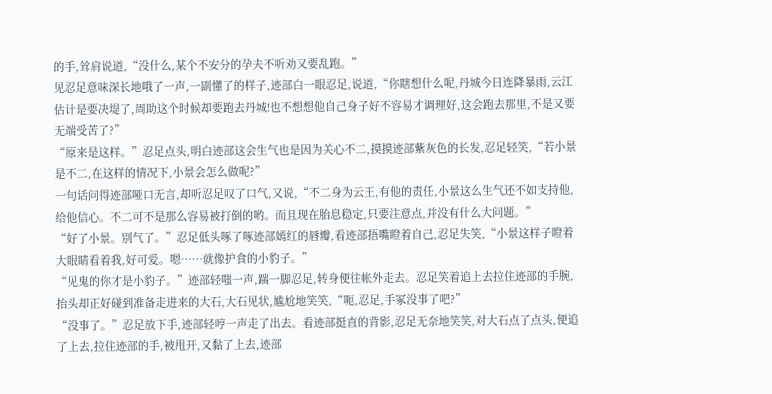的手,耸肩说道,“没什么,某个不安分的孕夫不听劝又要乱跑。”
见忍足意味深长地哦了一声,一副懂了的样子,迹部白一眼忍足,说道,“你瞎想什么呢,丹城今日连降暴雨,云江估计是要决堤了,周助这个时候却要跑去丹城!也不想想他自己身子好不容易才调理好,这会跑去那里,不是又要无端受苦了?”
“原来是这样。”忍足点头,明白迹部这会生气也是因为关心不二,摸摸迹部紫灰色的长发,忍足轻笑,“若小景是不二,在这样的情况下,小景会怎么做呢?”
一句话问得迹部哑口无言,却听忍足叹了口气,又说,“不二身为云王,有他的责任,小景这么生气还不如支持他,给他信心。不二可不是那么容易被打倒的哟。而且现在胎息稳定,只要注意点,并没有什么大问题。”
“好了小景。别气了。”忍足低头啄了啄迹部嫣红的唇瓣,看迹部捂嘴瞪着自己,忍足失笑,“小景这样子瞪着大眼睛看着我,好可爱。嗯……就像护食的小豹子。”
“见鬼的你才是小豹子。”迹部轻嗤一声,踹一脚忍足,转身便往帐外走去。忍足笑着追上去拉住迹部的手腕,抬头却正好碰到准备走进来的大石,大石见状,尴尬地笑笑,“呃,忍足,手冢没事了吧?”
“没事了。”忍足放下手,迹部轻哼一声走了出去。看迹部挺直的背影,忍足无奈地笑笑,对大石点了点头,便追了上去,拉住迹部的手,被甩开,又黏了上去,迹部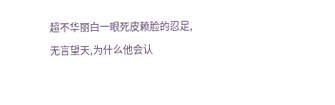超不华丽白一眼死皮赖脸的忍足,无言望天,为什么他会认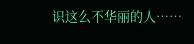识这么不华丽的人……